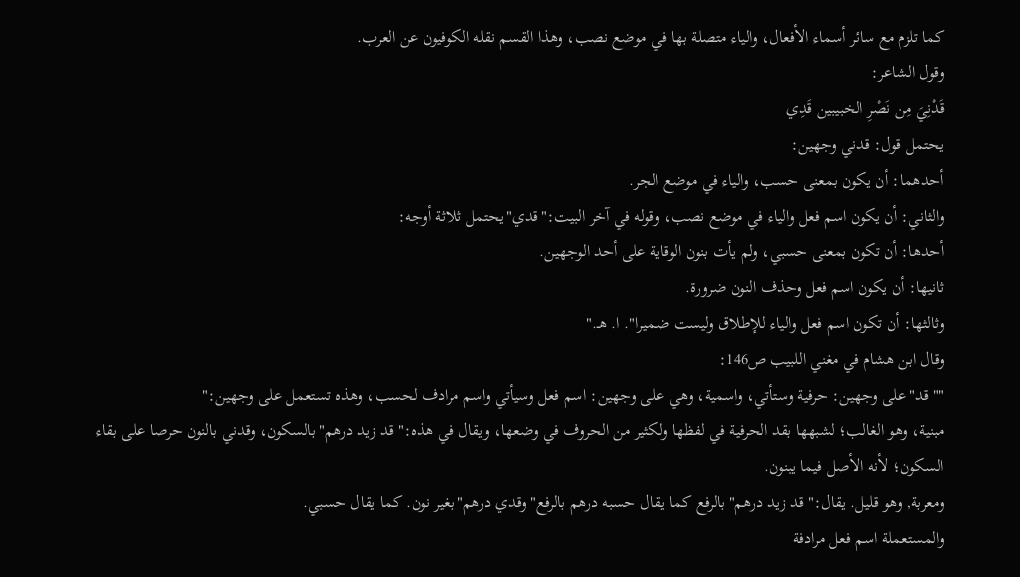كما تلزم مع سائر أسماء الأفعال، والياء متصلة بها في موضع نصب، وهذا القسم نقله الكوفيون عن العرب.
وقول الشاعر:
قَدْنِيَ مِن نَصْرِ الخبيبين قَدِي
يحتمل قول: قدني وجهين:
أحدهما: أن يكون بمعنى حسب، والياء في موضع الجر.
والثاني: أن يكون اسم فعل والياء في موضع نصب، وقوله في آخر البيت:"قدي"يحتمل ثلاثة أوجه:
أحدها: أن تكون بمعنى حسبي، ولم يأت بنون الوقاية على أحد الوجهين.
ثانيها: أن يكون اسم فعل وحذف النون ضرورة.
وثالثها: أن تكون اسم فعل والياء للإطلاق وليست ضميرا". ا. هـ."
وقال ابن هشام في مغني اللبيب ص146:
""قد"على وجهين: حرفية وستأتي، واسمية، وهي على وجهين: اسم فعل وسيأتي واسم مرادف لحسب، وهذه تستعمل على وجهين:"
مبنية، وهو الغالب؛ لشبهها بقد الحرفية في لفظها ولكثير من الحروف في وضعها، ويقال في هذه:"قد زيد درهم"بالسكون، وقدني بالنون حرصا على بقاء السكون؛ لأنه الأصل فيما يبنون.
ومعربة, وهو قليل. يقال:"قد زيد درهم"بالرفع كما يقال حسبه درهم بالرفع"وقدي درهم"بغير نون. كما يقال حسبي.
والمستعملة اسم فعل مرادفة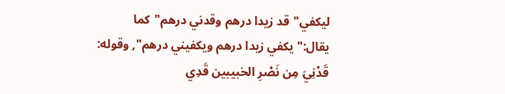ليكفي"قد زيدا درهم وقدني درهم"كما يقال:"يكفي زيدا درهم ويكفيني درهم", وقوله:
قَدْنِيَ مِن نَصْرِ الخبيبين قَدِي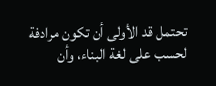تحتمل قد الأولى أن تكون مرادفة لحسب على لغة البناء، وأن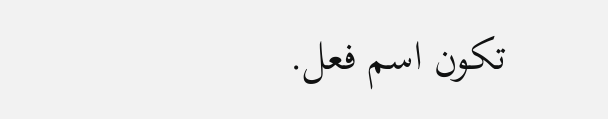تكون اسم فعل.